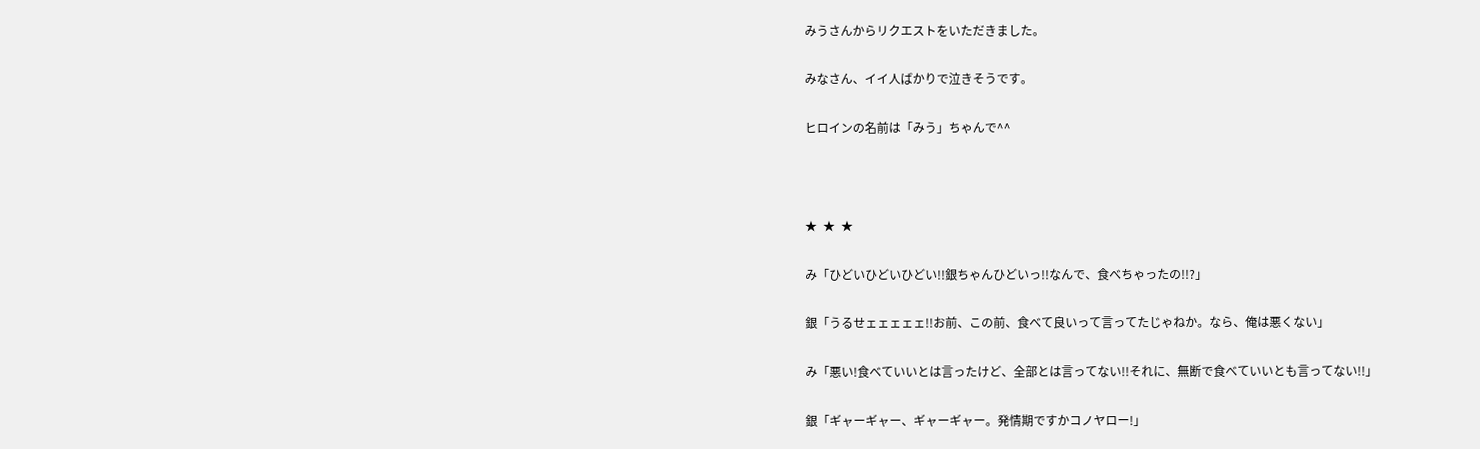みうさんからリクエストをいただきました。

みなさん、イイ人ばかりで泣きそうです。

ヒロインの名前は「みう」ちゃんで^^



★  ★  ★

み「ひどいひどいひどい!!銀ちゃんひどいっ!!なんで、食べちゃったの!!?」

銀「うるせェェェェェ!!お前、この前、食べて良いって言ってたじゃねか。なら、俺は悪くない」

み「悪い!食べていいとは言ったけど、全部とは言ってない!!それに、無断で食べていいとも言ってない!!」

銀「ギャーギャー、ギャーギャー。発情期ですかコノヤロー!」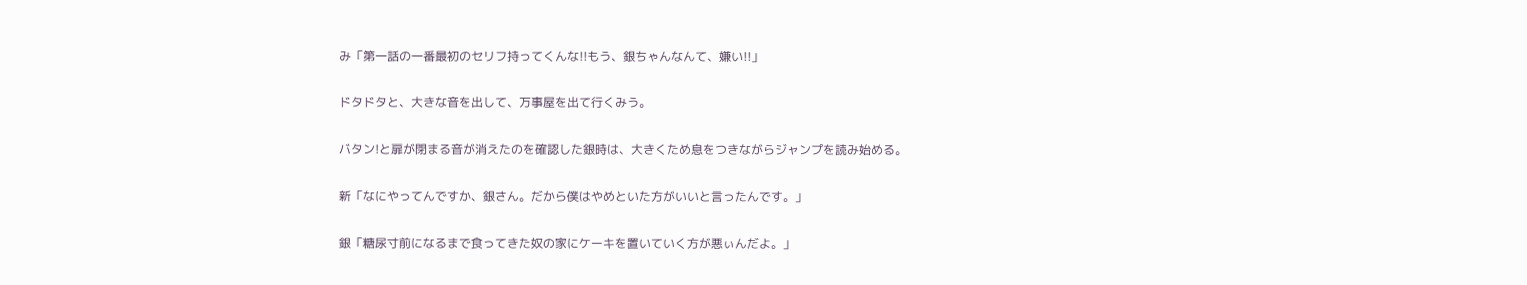み「第一話の一番最初のセリフ持ってくんな!!もう、銀ちゃんなんて、嫌い!!」

ドタドタと、大きな音を出して、万事屋を出て行くみう。

バタン!と扉が閉まる音が消えたのを確認した銀時は、大きくため息をつきながらジャンプを読み始める。

新「なにやってんですか、銀さん。だから僕はやめといた方がいいと言ったんです。」

銀「糖尿寸前になるまで食ってきた奴の家にケーキを置いていく方が悪ぃんだよ。」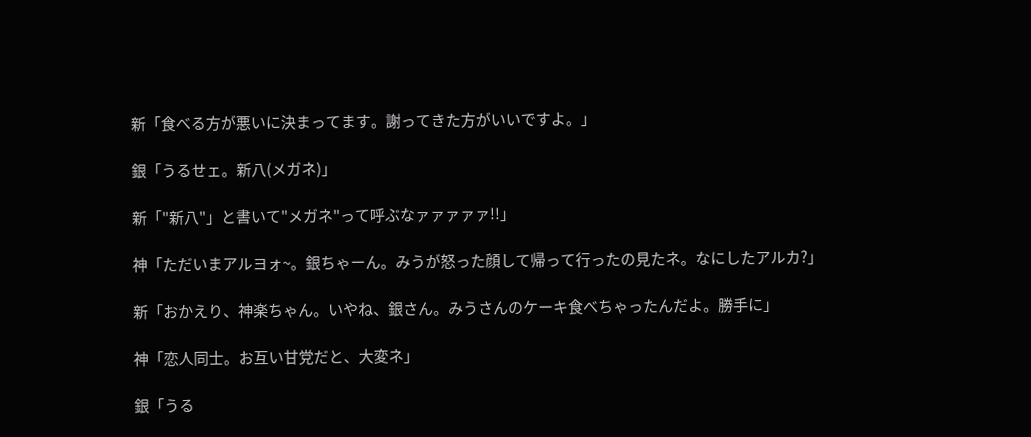新「食べる方が悪いに決まってます。謝ってきた方がいいですよ。」

銀「うるせェ。新八(メガネ)」

新「"新八"」と書いて"メガネ"って呼ぶなァァァァァ!!」

神「ただいまアルヨォ~。銀ちゃーん。みうが怒った顔して帰って行ったの見たネ。なにしたアルカ?」

新「おかえり、神楽ちゃん。いやね、銀さん。みうさんのケーキ食べちゃったんだよ。勝手に」

神「恋人同士。お互い甘党だと、大変ネ」

銀「うる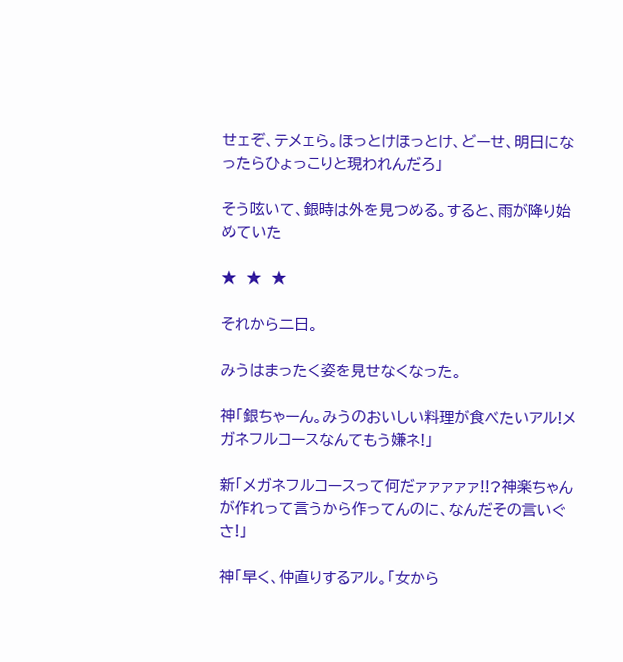せェぞ、テメェら。ほっとけほっとけ、どーせ、明日になったらひょっこりと現われんだろ」

そう呟いて、銀時は外を見つめる。すると、雨が降り始めていた

★  ★  ★

それから二日。

みうはまったく姿を見せなくなった。

神「銀ちゃーん。みうのおいしい料理が食べたいアル!メガネフルコースなんてもう嫌ネ!」

新「メガネフルコースって何だァァァァァ!!?神楽ちゃんが作れって言うから作ってんのに、なんだその言いぐさ!」

神「早く、仲直りするアル。「女から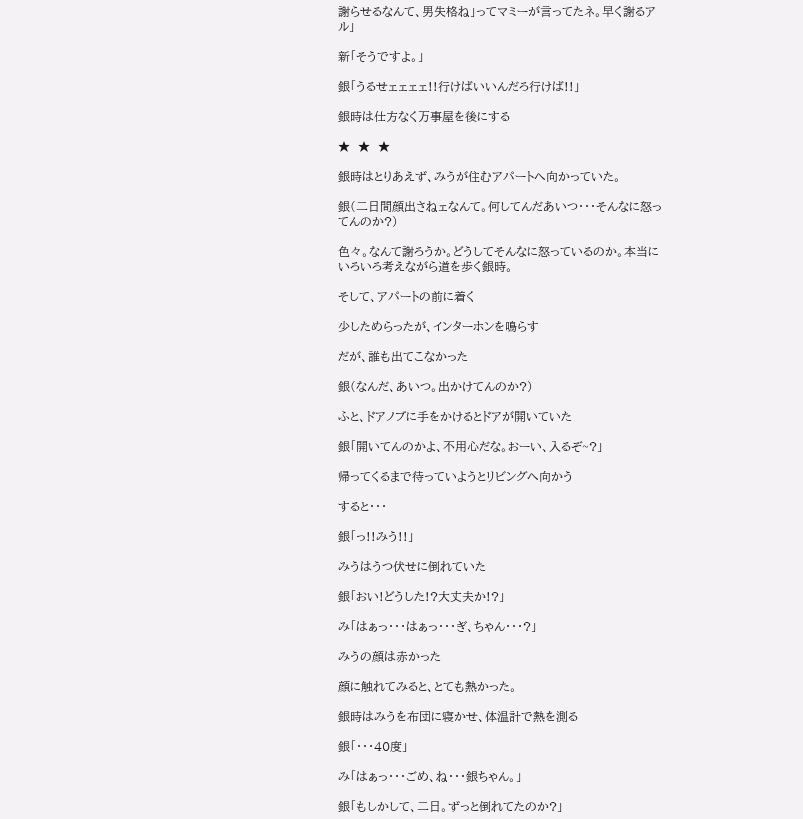謝らせるなんて、男失格ね」ってマミーが言ってたネ。早く謝るアル」

新「そうですよ。」

銀「うるせェェェェ!!行けばいいんだろ行けば!!」

銀時は仕方なく万事屋を後にする

★  ★  ★

銀時はとりあえず、みうが住むアパートへ向かっていた。

銀(二日間顔出さねェなんて。何してんだあいつ・・・そんなに怒ってんのか?)

色々。なんて謝ろうか。どうしてそんなに怒っているのか。本当にいろいろ考えながら道を歩く銀時。

そして、アパートの前に着く

少しためらったが、インターホンを鳴らす

だが、誰も出てこなかった

銀(なんだ、あいつ。出かけてんのか?)

ふと、ドアノブに手をかけるとドアが開いていた

銀「開いてんのかよ、不用心だな。おーい、入るぞ~?」

帰ってくるまで待っていようとリビングへ向かう

すると・・・

銀「っ!!みう!!」

みうはうつ伏せに倒れていた

銀「おい!どうした!?大丈夫か!?」

み「はぁっ・・・はぁっ・・・ぎ、ちゃん・・・?」

みうの顔は赤かった

顔に触れてみると、とても熱かった。

銀時はみうを布団に寝かせ、体温計で熱を測る

銀「・・・40度」

み「はぁっ・・・ごめ、ね・・・銀ちゃん。」

銀「もしかして、二日。ずっと倒れてたのか?」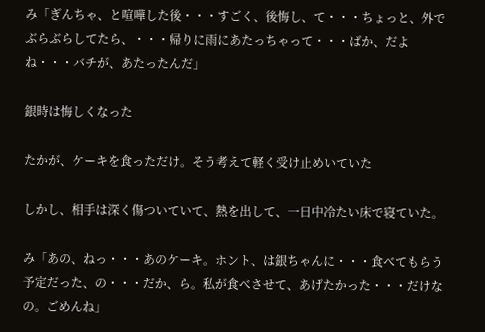み「ぎんちゃ、と喧嘩した後・・・すごく、後悔し、て・・・ちょっと、外でぶらぶらしてたら、・・・帰りに雨にあたっちゃって・・・ばか、だよね・・・バチが、あたったんだ」

銀時は悔しくなった

たかが、ケーキを食っただけ。そう考えて軽く受け止めいていた

しかし、相手は深く傷ついていて、熱を出して、一日中冷たい床で寝ていた。

み「あの、ねっ・・・あのケーキ。ホント、は銀ちゃんに・・・食べてもらう予定だった、の・・・だか、ら。私が食べさせて、あげたかった・・・だけなの。ごめんね」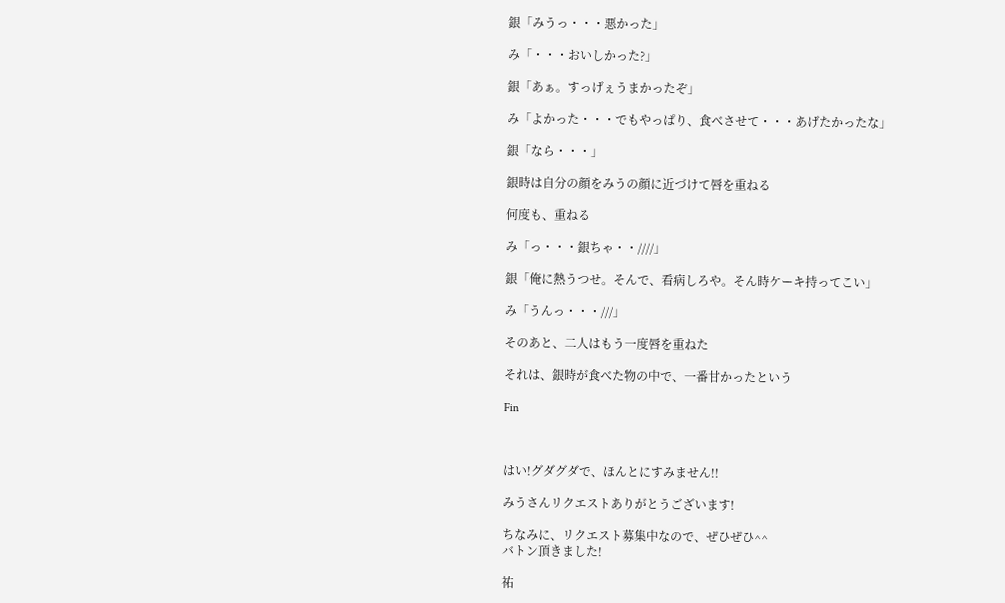銀「みうっ・・・悪かった」

み「・・・おいしかった?」

銀「あぁ。すっげぇうまかったぞ」

み「よかった・・・でもやっぱり、食べさせて・・・あげたかったな」

銀「なら・・・」

銀時は自分の顔をみうの顔に近づけて唇を重ねる

何度も、重ねる

み「っ・・・銀ちゃ・・////」

銀「俺に熱うつせ。そんで、看病しろや。そん時ケーキ持ってこい」

み「うんっ・・・///」

そのあと、二人はもう一度唇を重ねた

それは、銀時が食べた物の中で、一番甘かったという

Fin



はい!グダグダで、ほんとにすみません!!

みうさんリクエストありがとうございます!

ちなみに、リクエスト募集中なので、ぜひぜひ^^
バトン頂きました!

祐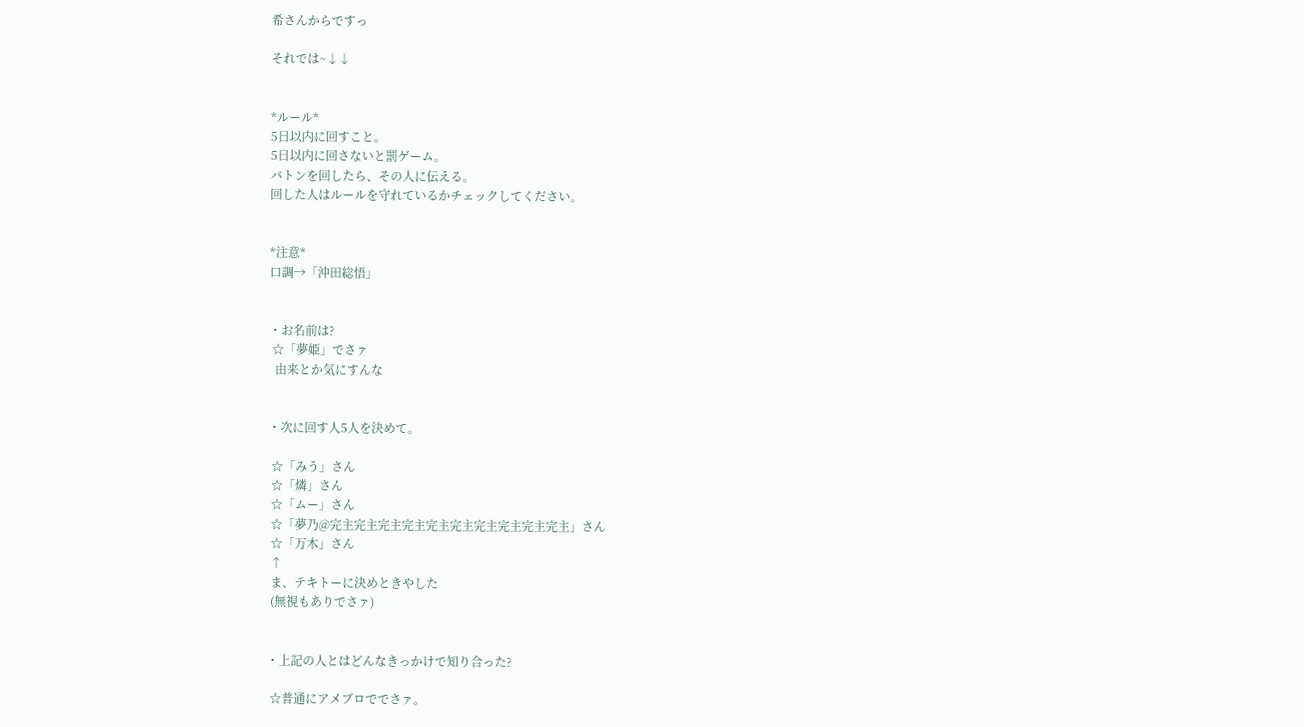希さんからですっ

それでは~↓↓


*ルール*
5日以内に回すこと。
5日以内に回さないと罰ゲーム。
バトンを回したら、その人に伝える。
回した人はルールを守れているかチェックしてください。


*注意*
口調→「沖田総悟」


・お名前は?
 ☆「夢姫」でさァ
  由来とか気にすんな


・次に回す人5人を決めて。

 ☆「みう」さん
 ☆「燐」さん
 ☆「ムー」さん
 ☆「夢乃@完主完主完主完主完主完主完主完主完主完主」さん
 ☆「万木」さん
 ↑
 ま、テキトーに決めときやした
 (無視もありでさァ)


・上記の人とはどんなきっかけで知り合った?

 ☆普通にアメブロででさァ。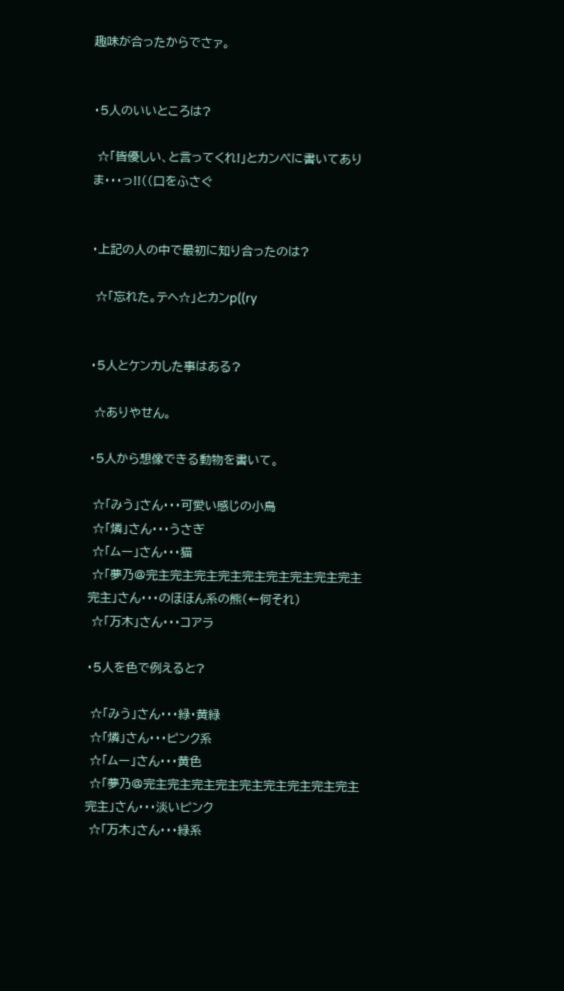趣味が合ったからでさァ。


・5人のいいところは?

 ☆「皆優しい、と言ってくれ!」とカンぺに書いてありま・・・っ!!((口をふさぐ


・上記の人の中で最初に知り合ったのは?

 ☆「忘れた。テヘ☆」とカンp((ry


・5人とケンカした事はある?

 ☆ありやせん。

・5人から想像できる動物を書いて。

 ☆「みう」さん・・・可愛い感じの小鳥
 ☆「燐」さん・・・うさぎ
 ☆「ムー」さん・・・猫
 ☆「夢乃@完主完主完主完主完主完主完主完主完主完主」さん・・・のほほん系の熊(←何それ)
 ☆「万木」さん・・・コアラ

・5人を色で例えると?

 ☆「みう」さん・・・緑・黄緑
 ☆「燐」さん・・・ピンク系
 ☆「ムー」さん・・・黄色
 ☆「夢乃@完主完主完主完主完主完主完主完主完主完主」さん・・・淡いピンク
 ☆「万木」さん・・・緑系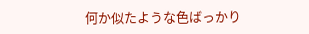何か似たような色ばっかり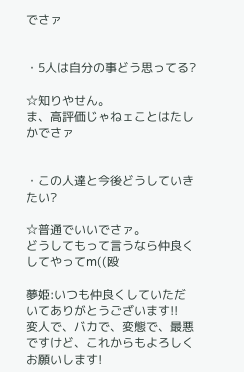でさァ


・5人は自分の事どう思ってる?

☆知りやせん。
ま、高評価じゃねェことはたしかでさァ


・この人達と今後どうしていきたい?

☆普通でいいでさァ。
どうしてもって言うなら仲良くしてやってm((殴

夢姫:いつも仲良くしていただいてありがとうございます!!
変人で、バカで、変態で、最悪ですけど、これからもよろしくお願いします!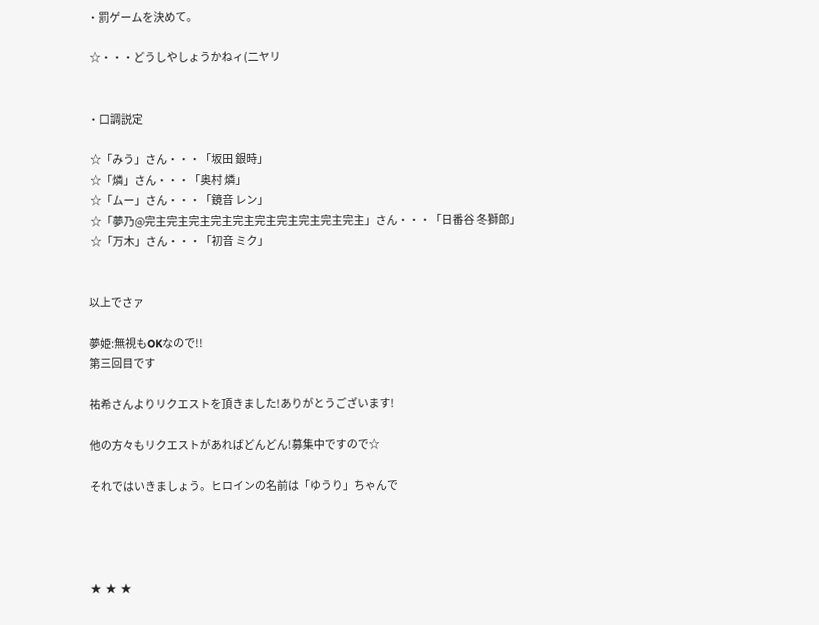・罰ゲームを決めて。

 ☆・・・どうしやしょうかねィ(二ヤリ


・口調説定

 ☆「みう」さん・・・「坂田 銀時」
 ☆「燐」さん・・・「奥村 燐」
 ☆「ムー」さん・・・「鏡音 レン」
 ☆「夢乃@完主完主完主完主完主完主完主完主完主完主」さん・・・「日番谷 冬獅郎」
 ☆「万木」さん・・・「初音 ミク」


以上でさァ

夢姫:無視もOKなので!!
第三回目です

祐希さんよりリクエストを頂きました!ありがとうございます!

他の方々もリクエストがあればどんどん!募集中ですので☆

それではいきましょう。ヒロインの名前は「ゆうり」ちゃんで




★  ★  ★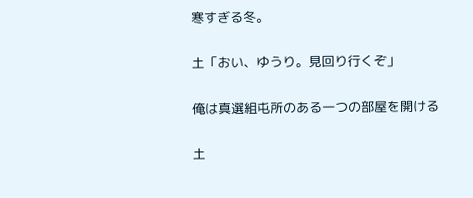寒すぎる冬。

土「おい、ゆうり。見回り行くぞ」

俺は真選組屯所のある一つの部屋を開ける

土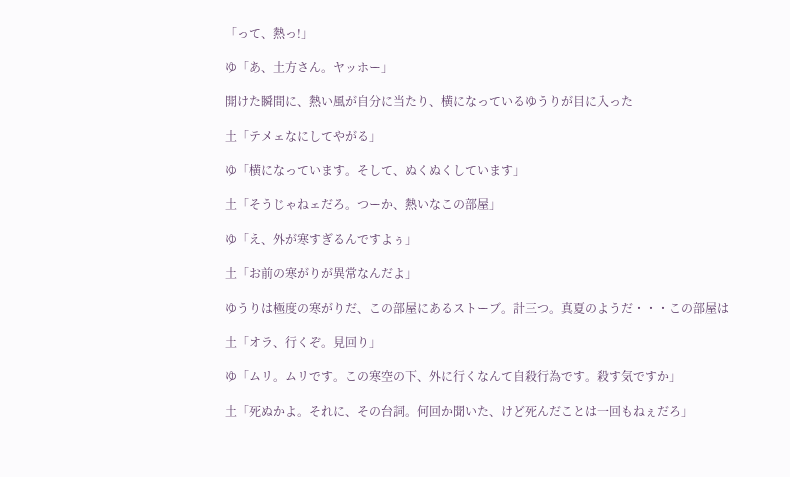「って、熱っ!」

ゆ「あ、土方さん。ヤッホー」

開けた瞬間に、熱い風が自分に当たり、横になっているゆうりが目に入った

土「テメェなにしてやがる」

ゆ「横になっています。そして、ぬくぬくしています」

土「そうじゃねェだろ。つーか、熱いなこの部屋」

ゆ「え、外が寒すぎるんですよぅ」

土「お前の寒がりが異常なんだよ」

ゆうりは極度の寒がりだ、この部屋にあるストーブ。計三つ。真夏のようだ・・・この部屋は

土「オラ、行くぞ。見回り」

ゆ「ムリ。ムリです。この寒空の下、外に行くなんて自殺行為です。殺す気ですか」

土「死ぬかよ。それに、その台詞。何回か聞いた、けど死んだことは一回もねぇだろ」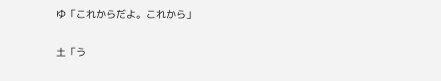ゆ「これからだよ。これから」

土「う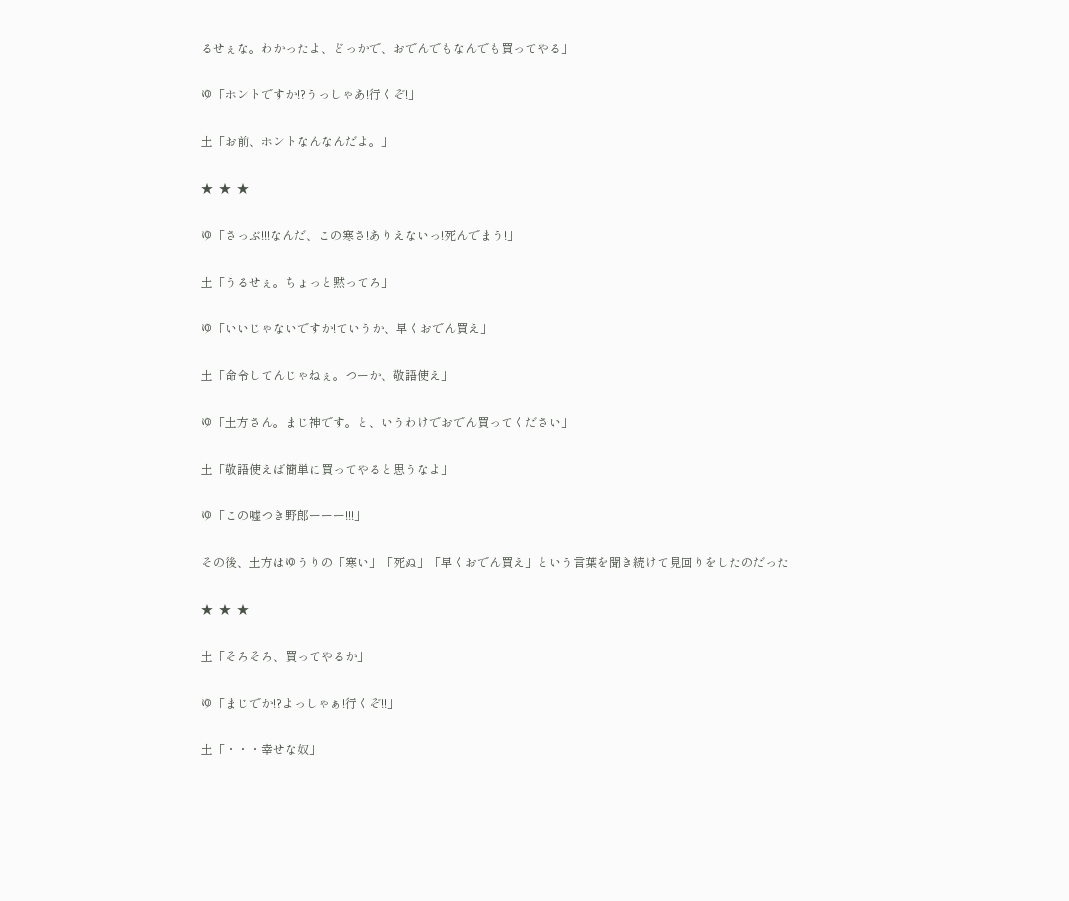るせぇな。わかったよ、どっかで、おでんでもなんでも買ってやる」

ゆ「ホントですか!?うっしゃあ!行くぞ!」

土「お前、ホントなんなんだよ。」

★  ★  ★

ゆ「さっぶ!!!なんだ、この寒さ!ありえないっ!死んでまう!」

土「うるせぇ。ちょっと黙ってろ」

ゆ「いいじゃないですか!ていうか、早くおでん買え」

土「命令してんじゃねぇ。つーか、敬語使え」

ゆ「土方さん。まじ神です。と、いうわけでおでん買ってください」

土「敬語使えば簡単に買ってやると思うなよ」

ゆ「この嘘つき野郎ーーー!!!」

その後、土方はゆうりの「寒い」「死ぬ」「早くおでん買え」という言葉を聞き続けて見回りをしたのだった

★  ★  ★

土「そろそろ、買ってやるか」

ゆ「まじでか!?よっしゃぁ!行くぞ!!」

土「・・・幸せな奴」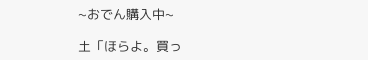~おでん購入中~

土「ほらよ。買っ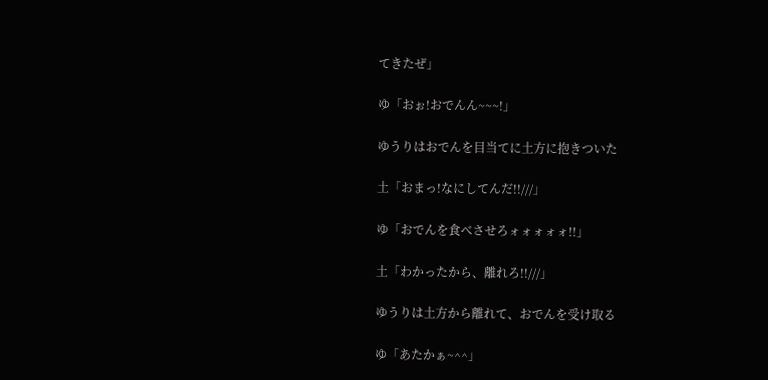てきたぜ」

ゆ「おぉ!おでんん~~~!」

ゆうりはおでんを目当てに土方に抱きついた

土「おまっ!なにしてんだ!!///」

ゆ「おでんを食べさせろォォォォォ!!」

土「わかったから、離れろ!!///」

ゆうりは土方から離れて、おでんを受け取る

ゆ「あたかぁ~^^」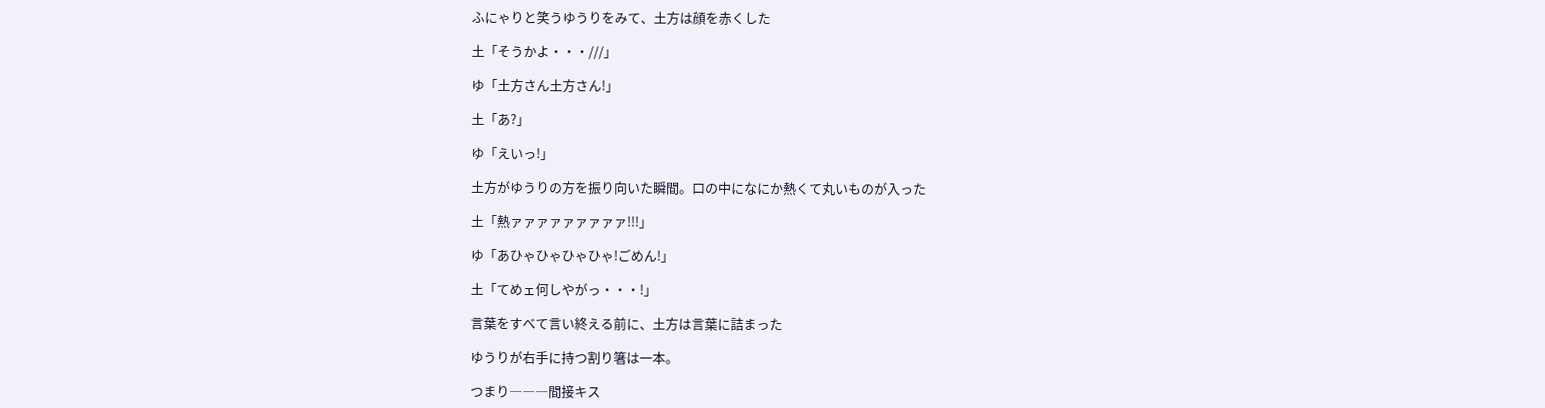ふにゃりと笑うゆうりをみて、土方は顔を赤くした

土「そうかよ・・・///」

ゆ「土方さん土方さん!」

土「あ?」

ゆ「えいっ!」

土方がゆうりの方を振り向いた瞬間。口の中になにか熱くて丸いものが入った

土「熱ァァァァァァァァァ!!!」

ゆ「あひゃひゃひゃひゃ!ごめん!」

土「てめェ何しやがっ・・・!」

言葉をすべて言い終える前に、土方は言葉に詰まった

ゆうりが右手に持つ割り箸は一本。

つまり―――間接キス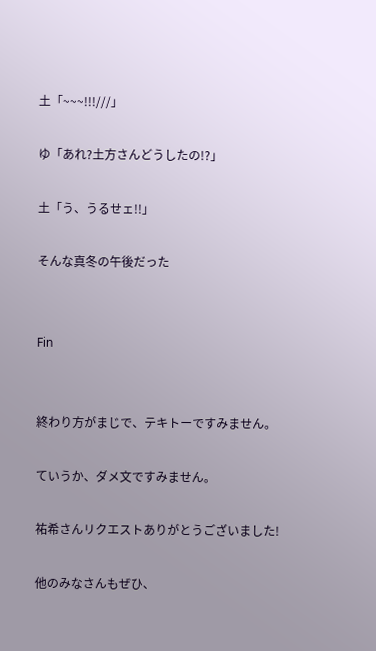土「~~~!!!///」

ゆ「あれ?土方さんどうしたの!?」

土「う、うるせェ!!」

そんな真冬の午後だった


Fin


終わり方がまじで、テキトーですみません。

ていうか、ダメ文ですみません。

祐希さんリクエストありがとうございました!

他のみなさんもぜひ、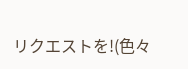リクエストを!(色々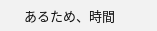あるため、時間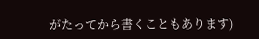がたってから書くこともあります)